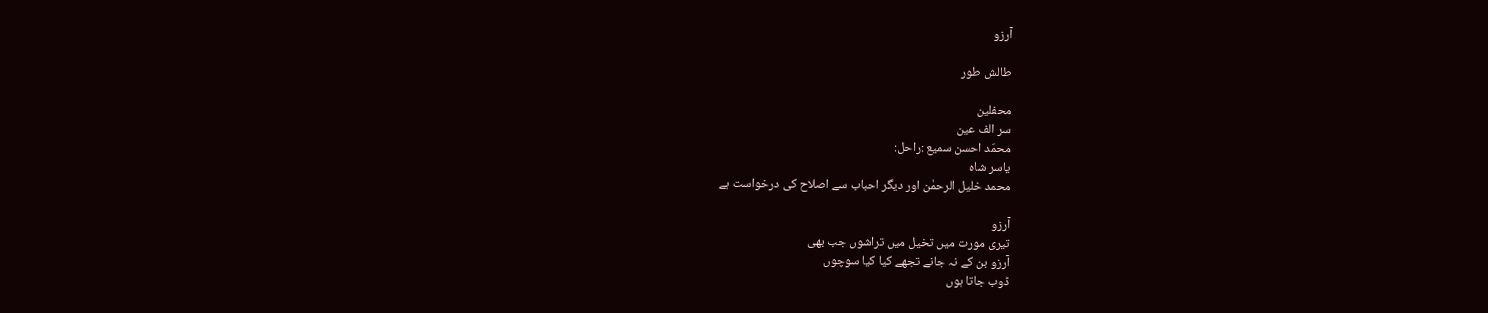آرزو

طالش طور

محفلین
سر الف عین
محمّد احسن سمیع :راحل:
یاسر شاہ
محمد خلیل الرحمٰن اور دیگر احباب سے اصلاح کی درخواست ہے

آرزو
تیری مورت میں تخیل میں تراشوں جب بھی
آرزو بن کے نہ جانے تجھے کیا کیا سوچوں
ڈوب جاتا ہوں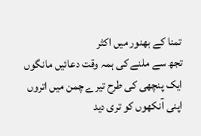تمنا کے بھنور میں اکثر
تجھ سے ملنے کی ہمہ وقت دعائیں مانگوں
ایک پنچھی کی طرح تیرے چمن میں اتروں
اپنی آنکھوں کو تری دید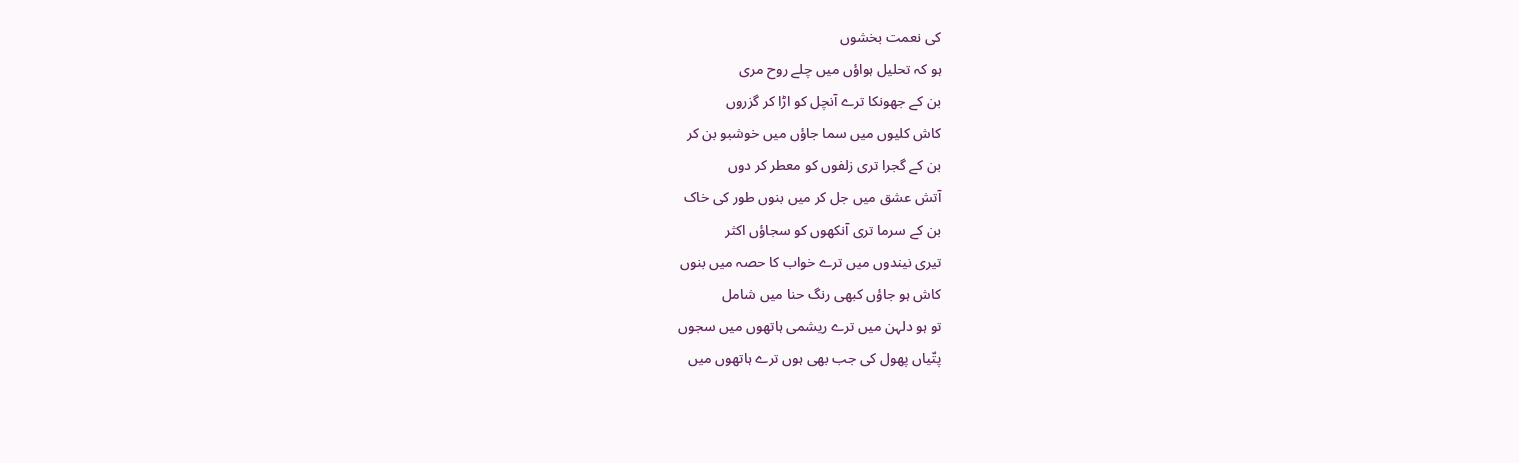کی نعمت بخشوں
ہو کہ تحلیل ہواؤں میں چلے روح مری
بن کے جھونکا ترے آنچل کو اڑا کر گزروں
کاش کلیوں میں سما جاؤں میں خوشبو بن کر
بن کے گجرا تری زلفوں کو معطر کر دوں
آتش عشق میں جل کر میں بنوں طور کی خاک
بن کے سرما تری آنکھوں کو سجاؤں اکثر
تیری نیندوں میں ترے خواب کا حصہ میں بنوں
کاش ہو جاؤں کبھی رنگ حنا میں شامل
تو ہو دلہن میں ترے ریشمی ہاتھوں میں سجوں
پتّیاں پھول کی جب بھی ہوں ترے ہاتھوں میں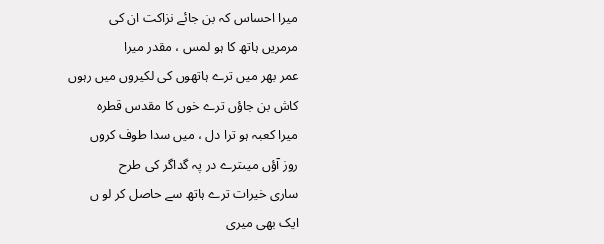میرا احساس کہ بن جائے نزاکت ان کی
مرمریں ہاتھ کا ہو لمس ، مقدر میرا
عمر بھر میں ترے ہاتھوں کی لکیروں میں رہوں
کاش بن جاؤں ترے خوں کا مقدس قطرہ
میرا کعبہ ہو ترا دل ، میں سدا طوف کروں
روز آؤں میںترے در پہ گداگر کی طرح
ساری خیرات ترے ہاتھ سے حاصل کر لو ں
ایک بھی میری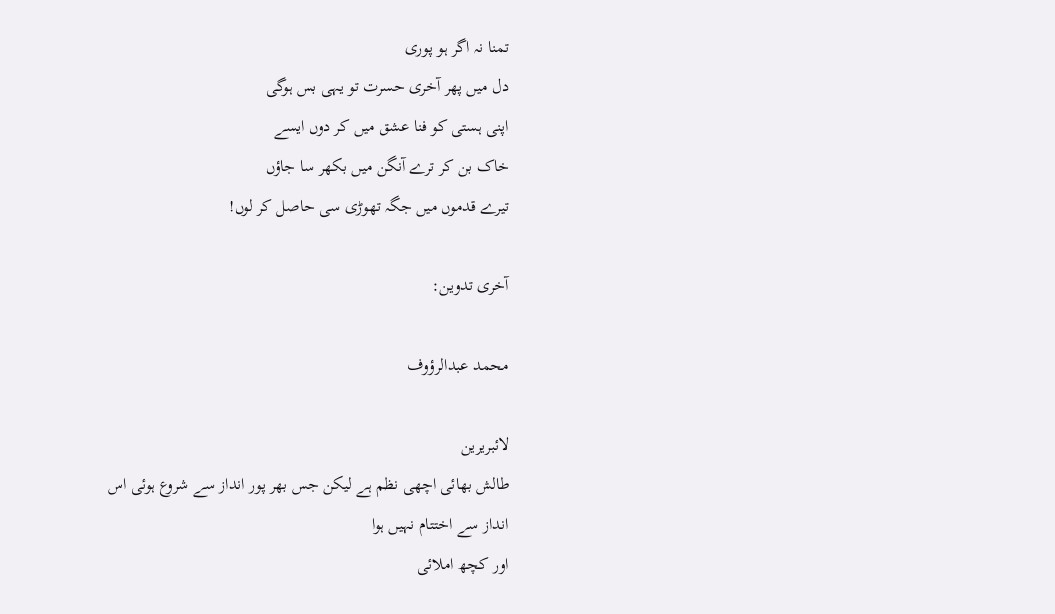تمنا نہ اگر ہو پوری
دل میں پھر آخری حسرت تو یہی بس ہوگی
اپنی ہستی کو فنا عشق میں کر دوں ایسے
خاک بن کر ترے آنگن میں بکھر سا جاؤں
تیرے قدموں میں جگہ تھوڑی سی حاصل کر لوں!

آخری تدوین:

محمد عبدالرؤوف

لائبریرین
طالش بھائی اچھی نظم ہے لیکن جس بھر پور انداز سے شروع ہوئی اس انداز سے اختتام نہیں ہوا
اور کچھ املائی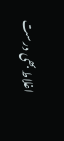اغلاط بھی درست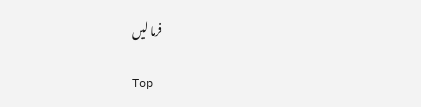فرما لیں

Top